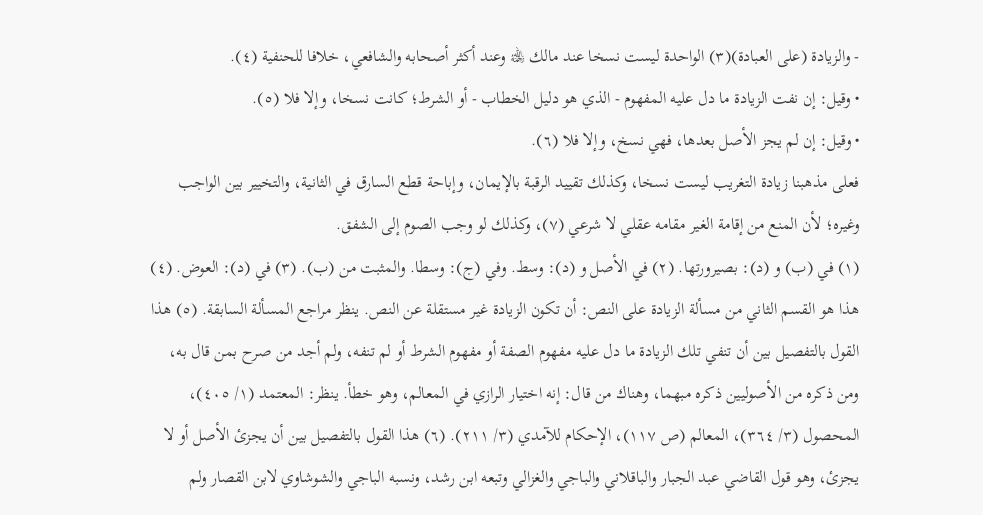- والزيادة (على العبادة)(٣) الواحدة ليست نسخا عند مالك ﵀ وعند أكثر أصحابه والشافعي، خلافا للحنفية (٤).
• وقيل: إن نفت الزيادة ما دل عليه المفهوم - الذي هو دليل الخطاب - أو الشرط؛ كانت نسخا، وإلا فلا (٥).
• وقيل: إن لم يجز الأصل بعدها، فهي نسخ، وإلا فلا (٦).
فعلى مذهبنا زيادة التغريب ليست نسخا، وكذلك تقييد الرقبة بالإيمان، وإباحة قطع السارق في الثانية، والتخيير بين الواجب وغيره؛ لأن المنع من إقامة الغير مقامه عقلي لا شرعي (٧)، وكذلك لو وجب الصوم إلى الشفق.
(١) في (ب) و (د): بصيرورتها. (٢) في الأصل و (د): وسط. وفي (ج): وسطا. والمثبت من (ب). (٣) في (د): العوض. (٤) هذا هو القسم الثاني من مسألة الزيادة على النص: أن تكون الزيادة غير مستقلة عن النص. ينظر مراجع المسألة السابقة. (٥) هذا القول بالتفصيل بين أن تنفي تلك الزيادة ما دل عليه مفهوم الصفة أو مفهوم الشرط أو لم تنفه، ولم أجد من صرح بمن قال به، ومن ذكره من الأصوليين ذكره مبهما، وهناك من قال: إنه اختيار الرازي في المعالم، وهو خطأ. ينظر: المعتمد (١/ ٤٠٥)، المحصول (٣/ ٣٦٤)، المعالم (ص ١١٧)، الإحكام للآمدي (٣/ ٢١١). (٦) هذا القول بالتفصيل بين أن يجزئ الأصل أو لا يجزئ، وهو قول القاضي عبد الجبار والباقلاني والباجي والغزالي وتبعه ابن رشد، ونسبه الباجي والشوشاوي لابن القصار ولم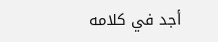أجد في كلامه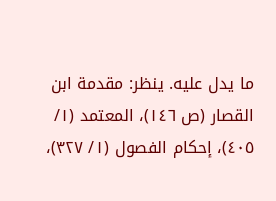ما يدل عليه. ينظر: مقدمة ابن القصار (ص ١٤٦)، المعتمد (١/ ٤٠٥)، إحكام الفصول (١/ ٣٢٧)،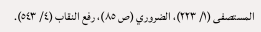المستصفى (١/ ٢٢٣)، الضروري (ص ٨٥)، رفع النقاب (٤/ ٥٤٣).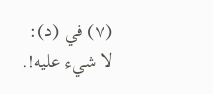(٧) في (د): لا شيء عليه!.